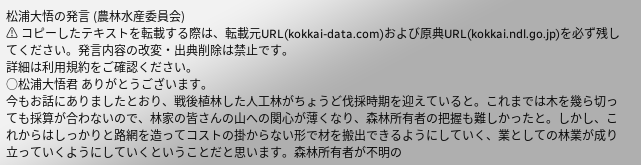松浦大悟の発言 (農林水産委員会)
⚠ コピーしたテキストを転載する際は、転載元URL(kokkai-data.com)および原典URL(kokkai.ndl.go.jp)を必ず残してください。発言内容の改変・出典削除は禁止です。
詳細は利用規約をご確認ください。
○松浦大悟君 ありがとうございます。
今もお話にありましたとおり、戦後植林した人工林がちょうど伐採時期を迎えていると。これまでは木を幾ら切っても採算が合わないので、林家の皆さんの山への関心が薄くなり、森林所有者の把握も難しかったと。しかし、これからはしっかりと路網を造ってコストの掛からない形で材を搬出できるようにしていく、業としての林業が成り立っていくようにしていくということだと思います。森林所有者が不明の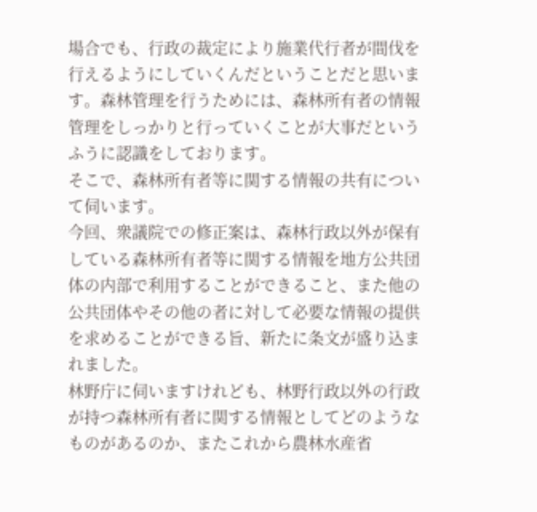場合でも、行政の裁定により施業代行者が間伐を行えるようにしていくんだということだと思います。森林管理を行うためには、森林所有者の情報管理をしっかりと行っていくことが大事だというふうに認識をしております。
そこで、森林所有者等に関する情報の共有について伺います。
今回、衆議院での修正案は、森林行政以外が保有している森林所有者等に関する情報を地方公共団体の内部で利用することができること、また他の公共団体やその他の者に対して必要な情報の提供を求めることができる旨、新たに条文が盛り込まれました。
林野庁に伺いますけれども、林野行政以外の行政が持つ森林所有者に関する情報としてどのようなものがあるのか、またこれから農林水産省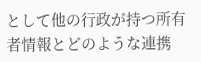として他の行政が持つ所有者情報とどのような連携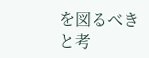を図るべきと考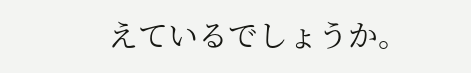えているでしょうか。